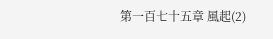第一百七十五章 風起(2)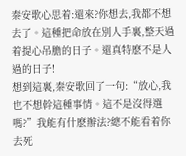秦安歌心思着:還來?你想去,我都不想去了。這種把命放在別人手裏,整天過着提心吊膽的日子。還真特麽不是人過的日子!
想到這裏,秦安歌回了一句:“放心,我也不想幹這種事情。這不是沒得選嗎?”我能有什麽辦法?總不能看着你去死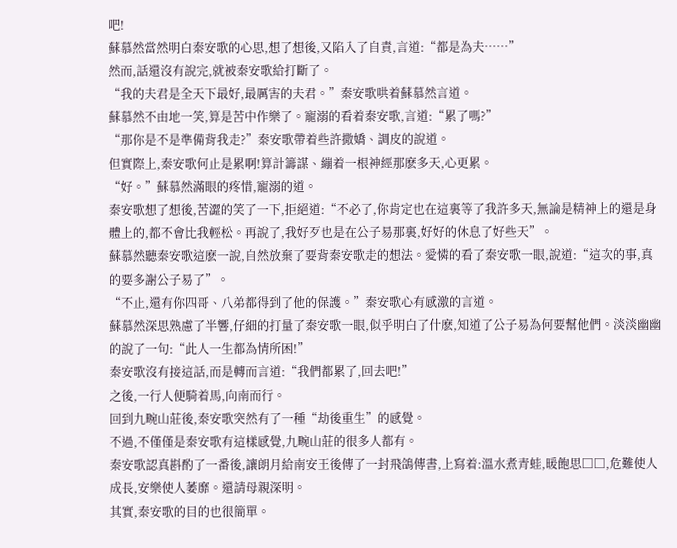吧!
蘇慕然當然明白秦安歌的心思,想了想後,又陷入了自責,言道:“都是為夫……”
然而,話還沒有說完,就被秦安歌給打斷了。
“我的夫君是全天下最好,最厲害的夫君。”秦安歌哄着蘇慕然言道。
蘇慕然不由地一笑,算是苦中作樂了。寵溺的看着秦安歌,言道:“累了嗎?”
“那你是不是準備背我走?”秦安歌帶着些許撒嬌、調皮的說道。
但實際上,秦安歌何止是累啊!算計籌謀、繃着一根神經那麽多天,心更累。
“好。”蘇慕然滿眼的疼惜,寵溺的道。
秦安歌想了想後,苦澀的笑了一下,拒絕道:“不必了,你肯定也在這裏等了我許多天,無論是精神上的還是身體上的,都不會比我輕松。再說了,我好歹也是在公子易那裏,好好的休息了好些天”。
蘇慕然聽秦安歌這麽一說,自然放棄了要背秦安歌走的想法。愛憐的看了秦安歌一眼,說道:“這次的事,真的要多謝公子易了”。
“不止,還有你四哥、八弟都得到了他的保護。”秦安歌心有感激的言道。
蘇慕然深思熟慮了半響,仔細的打量了秦安歌一眼,似乎明白了什麽,知道了公子易為何要幫他們。淡淡幽幽的說了一句:“此人一生都為情所困!”
秦安歌沒有接這話,而是轉而言道:“我們都累了,回去吧!”
之後,一行人便騎着馬,向南而行。
回到九畹山莊後,秦安歌突然有了一種“劫後重生”的感覺。
不過,不僅僅是秦安歌有這樣感覺,九畹山莊的很多人都有。
秦安歌認真斟酌了一番後,讓朗月給南安王後傳了一封飛鴿傳書,上寫着:溫水煮青蛙,暖飽思□□,危難使人成長,安樂使人萎靡。還請母親深明。
其實,秦安歌的目的也很簡單。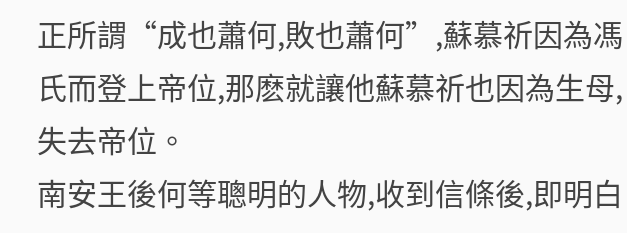正所謂“成也蕭何,敗也蕭何”,蘇慕祈因為馮氏而登上帝位,那麽就讓他蘇慕祈也因為生母,失去帝位。
南安王後何等聰明的人物,收到信條後,即明白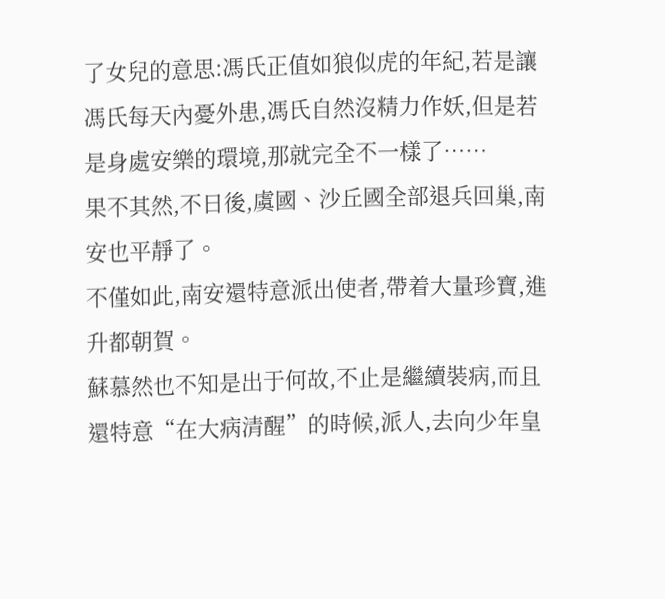了女兒的意思:馮氏正值如狼似虎的年紀,若是讓馮氏每天內憂外患,馮氏自然沒精力作妖,但是若是身處安樂的環境,那就完全不一樣了……
果不其然,不日後,虞國、沙丘國全部退兵回巢,南安也平靜了。
不僅如此,南安還特意派出使者,帶着大量珍寶,進升都朝賀。
蘇慕然也不知是出于何故,不止是繼續裝病,而且還特意“在大病清醒”的時候,派人,去向少年皇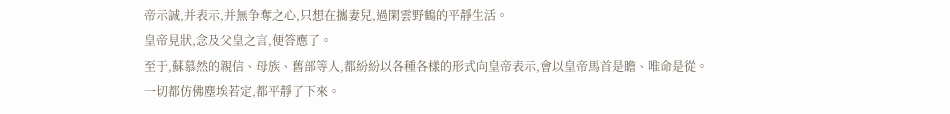帝示誠,并表示,并無争奪之心,只想在攜妻兒,過閑雲野鶴的平靜生活。
皇帝見狀,念及父皇之言,便答應了。
至于,蘇慕然的親信、母族、舊部等人,都紛紛以各種各樣的形式向皇帝表示,會以皇帝馬首是瞻、唯命是從。
一切都仿佛塵埃若定,都平靜了下來。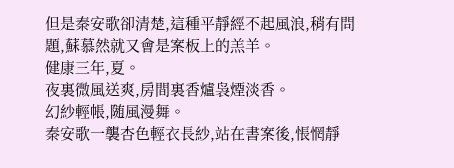但是秦安歌卻清楚,這種平靜經不起風浪,稍有問題,蘇慕然就又會是案板上的羔羊。
健康三年,夏。
夜裏微風送爽,房間裏香爐袅煙淡香。
幻紗輕帳,随風漫舞。
秦安歌一襲杏色輕衣長紗,站在書案後,悵惘靜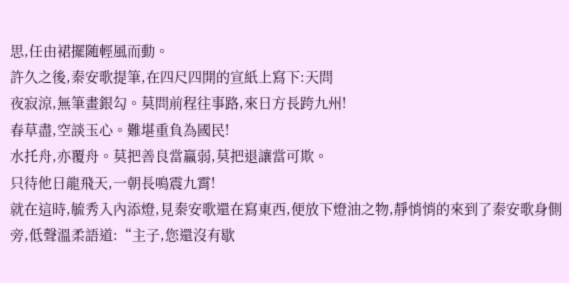思,任由裙擺随輕風而動。
許久之後,秦安歌提筆,在四尺四開的宣紙上寫下:天問
夜寂涼,無筆畫銀勾。莫問前程往事路,來日方長跨九州!
春草盡,空談玉心。難堪重負為國民!
水托舟,亦覆舟。莫把善良當羸弱,莫把退讓當可欺。
只待他日龍飛天,一朝長鳴震九霄!
就在這時,毓秀入內添燈,見秦安歌還在寫東西,便放下燈油之物,靜悄悄的來到了秦安歌身側旁,低聲溫柔語道:“主子,您還沒有歇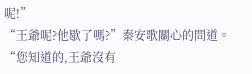呢!”
“王爺呢?他歇了嗎?”秦安歌關心的問道。
“您知道的,王爺沒有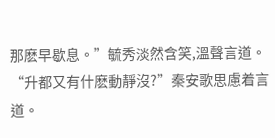那麽早歇息。”毓秀淡然含笑,溫聲言道。
“升都又有什麽動靜沒?”秦安歌思慮着言道。